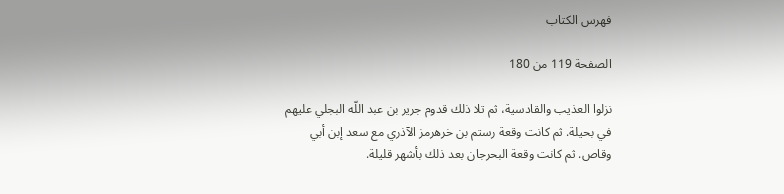فهرس الكتاب

الصفحة 119 من 180

نزلوا العذيب والقادسية، ثم تلا ذلك قدوم جرير بن عبد اللّه البجلي عليهم في بحيلة. ثم كانت وقعة رستم بن خرهرمز الآذري مع سعد إبن أبي وقاص. ثم كانت وقعة البحرجان بعد ذلك بأشهر قليلة.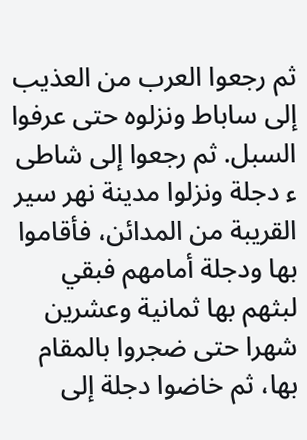ثم رجعوا العرب من العذيب إلى ساباط ونزلوه حتى عرفوا السبل. ثم رجعوا إلى شاطى ء دجلة ونزلوا مدينة نهر سير القريبة من المدائن، فأقاموا بها ودجلة أمامهم فبقي لبثهم بها ثمانية وعشرين شهرا حتى ضجروا بالمقام بها، ثم خاضوا دجلة إلى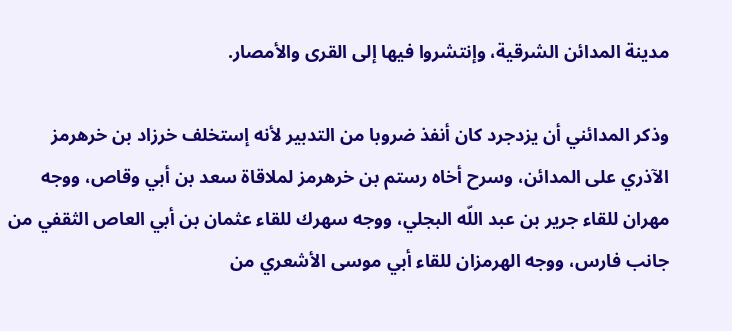مدينة المدائن الشرقية، وإنتشروا فيها إلى القرى والأمصار.

وذكر المدائني أن يزدجرد كان أنفذ ضروبا من التدبير لأنه إستخلف خرزاد بن خرهرمز الآذري على المدائن، وسرح أخاه رستم بن خرهرمز لملاقاة سعد بن أبي وقاص، ووجه مهران للقاء جرير بن عبد اللّه البجلي، ووجه سهرك للقاء عثمان بن أبي العاص الثقفي من جانب فارس، ووجه الهرمزان للقاء أبي موسى الأشعري من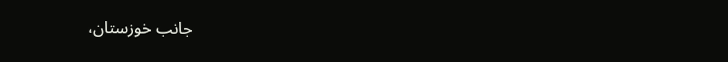جانب خوزستان،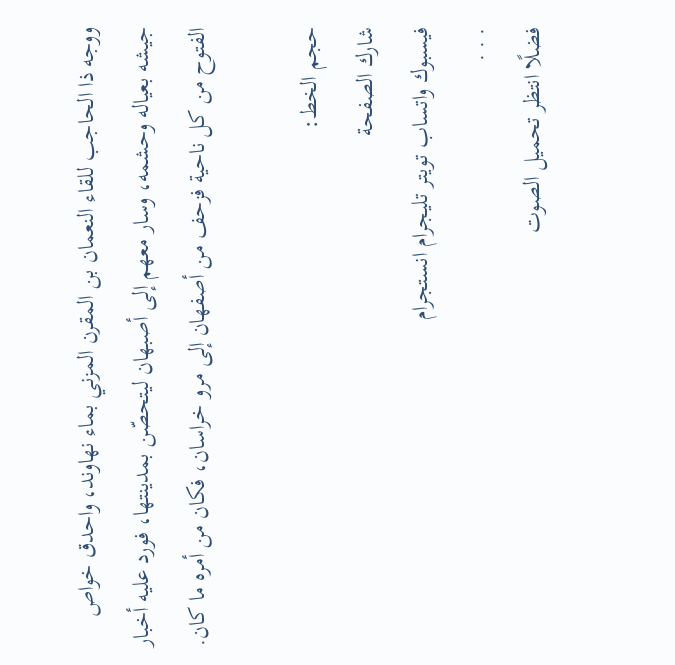ووجه ذا الحاجب للقاء النعمان بن المقرن المزني بماء نهاوند، واحدق خواص جيشه بعياله وحشمه، وسار معهم إلى أصبهان ليتحصّن بمدينتها، فورد عليه أخبار الفتوح من كل ناحية فزحف من أصفهان إلى مرو خراسان، فكان من أمره ما كان.

حجم الخط:
شارك الصفحة
فيسبوك واتساب تويتر تليجرام انستجرام
. . .
فضلًا انتظر تحميل الصوت